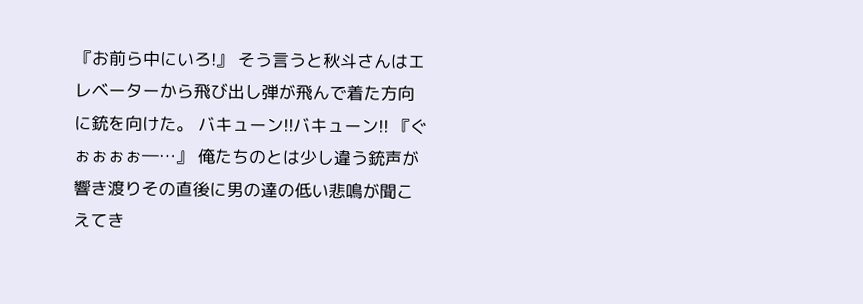『お前ら中にいろ!』 そう言うと秋斗さんはエレベーターから飛び出し弾が飛んで着た方向に銃を向けた。 バキューン!!バキューン!! 『ぐぉぉぉぉ―…』 俺たちのとは少し違う銃声が響き渡りその直後に男の達の低い悲鳴が聞こえてき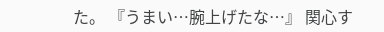た。 『うまい…腕上げたな…』 関心す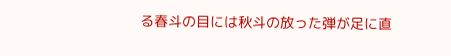る春斗の目には秋斗の放った弾が足に直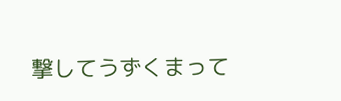撃してうずくまって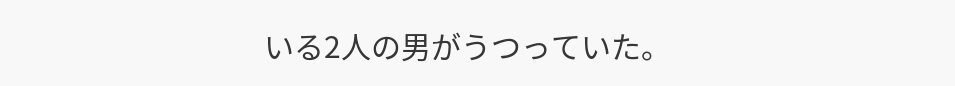いる2人の男がうつっていた。